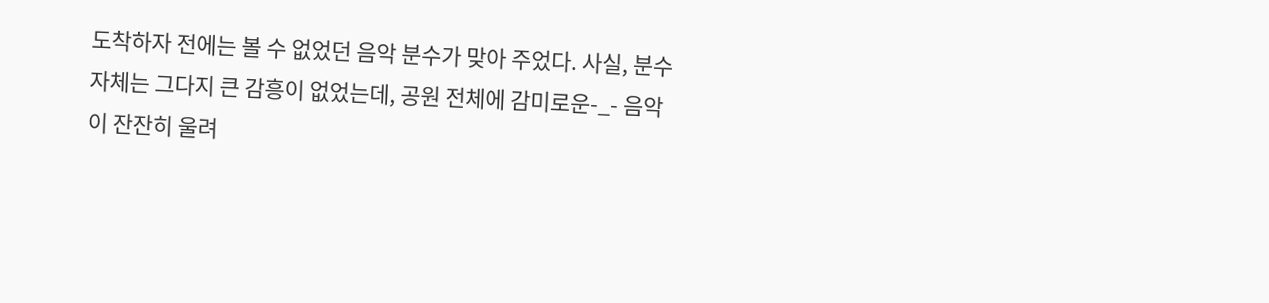도착하자 전에는 볼 수 없었던 음악 분수가 맞아 주었다. 사실, 분수 자체는 그다지 큰 감흥이 없었는데, 공원 전체에 감미로운-_- 음악이 잔잔히 울려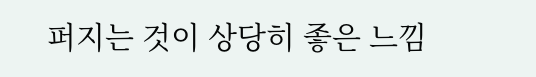퍼지는 것이 상당히 좋은 느낌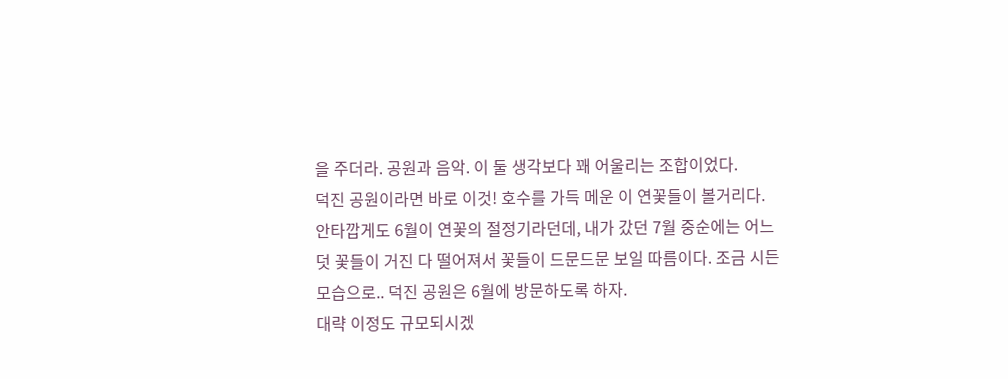을 주더라. 공원과 음악. 이 둘 생각보다 꽤 어울리는 조합이었다.
덕진 공원이라면 바로 이것! 호수를 가득 메운 이 연꽃들이 볼거리다. 안타깝게도 6월이 연꽃의 절정기라던데, 내가 갔던 7월 중순에는 어느덧 꽃들이 거진 다 떨어져서 꽃들이 드문드문 보일 따름이다. 조금 시든 모습으로.. 덕진 공원은 6월에 방문하도록 하자.
대략 이정도 규모되시겠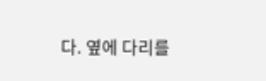다. 옆에 다리를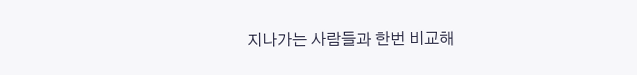지나가는 사람들과 한번 비교해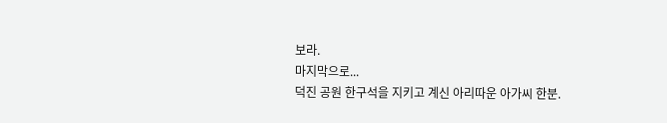보라.
마지막으로...
덕진 공원 한구석을 지키고 계신 아리따운 아가씨 한분.